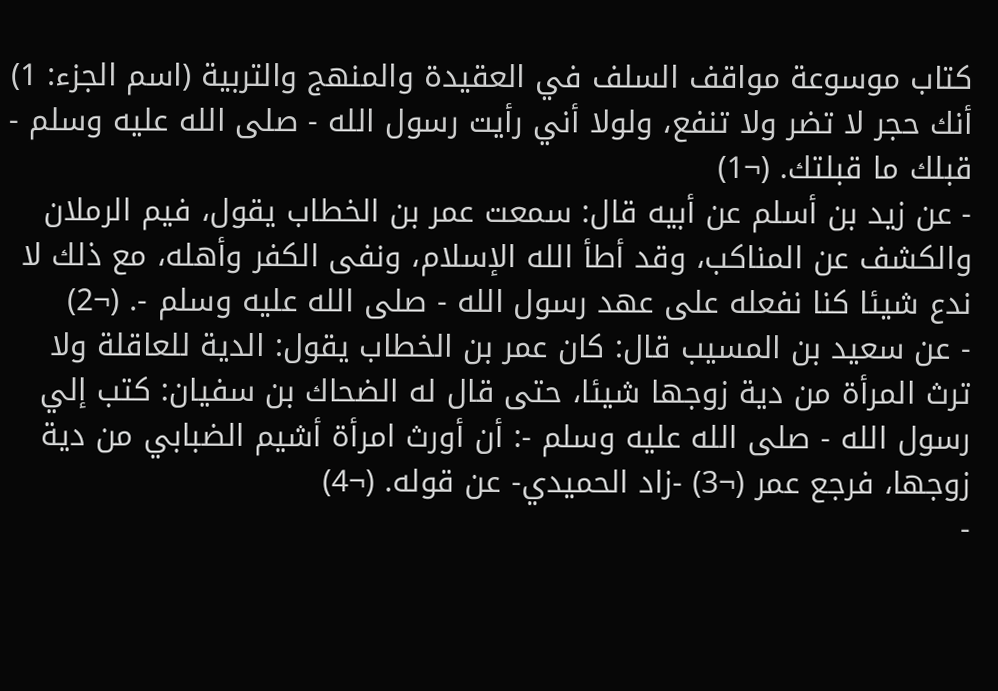كتاب موسوعة مواقف السلف في العقيدة والمنهج والتربية (اسم الجزء: 1)
أنك حجر لا تضر ولا تنفع، ولولا أني رأيت رسول الله - صلى الله عليه وسلم - قبلك ما قبلتك. (¬1)
- عن زيد بن أسلم عن أبيه قال: سمعت عمر بن الخطاب يقول، فيم الرملان والكشف عن المناكب، وقد أطأ الله الإسلام، ونفى الكفر وأهله، مع ذلك لا ندع شيئا كنا نفعله على عهد رسول الله - صلى الله عليه وسلم -. (¬2)
- عن سعيد بن المسيب قال: كان عمر بن الخطاب يقول: الدية للعاقلة ولا ترث المرأة من دية زوجها شيئا، حتى قال له الضحاك بن سفيان: كتب إلي رسول الله - صلى الله عليه وسلم -: أن أورث امرأة أشيم الضبابي من دية زوجها، فرجع عمر (¬3) -زاد الحميدي- عن قوله. (¬4)
-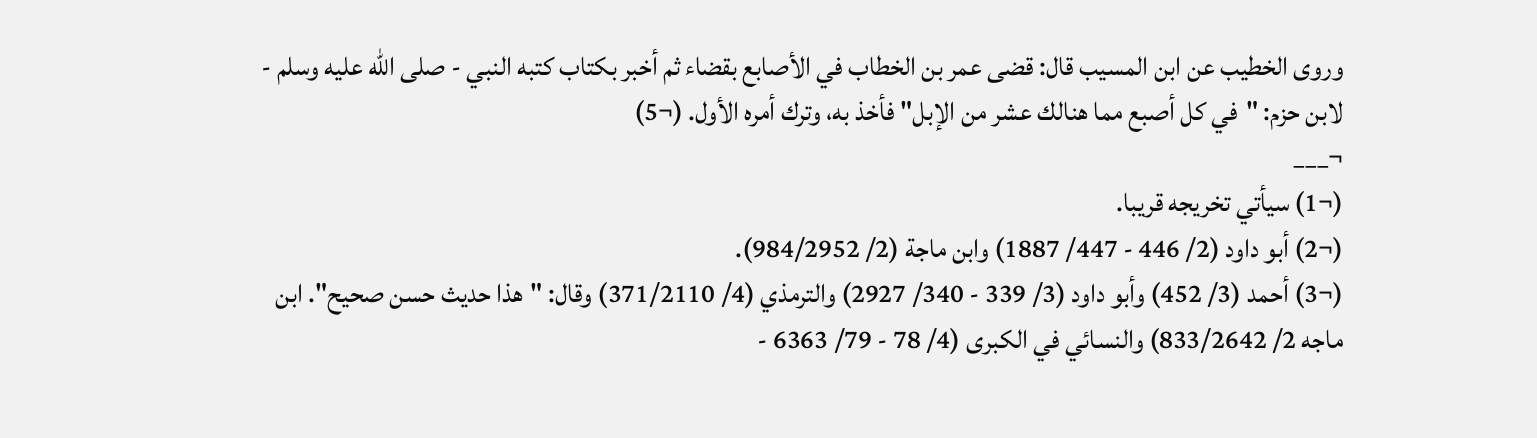وروى الخطيب عن ابن المسيب قال: قضى عمر بن الخطاب في الأصابع بقضاء ثم أخبر بكتاب كتبه النبي - صلى الله عليه وسلم - لابن حزم: "في كل أصبع مما هنالك عشر من الإبل" فأخذ به، وترك أمره الأول. (¬5)
¬___
(¬1) سيأتي تخريجه قريبا.
(¬2) أبو داود (2/ 446 - 447/ 1887) وابن ماجة (2/ 984/2952).
(¬3) أحمد (3/ 452) وأبو داود (3/ 339 - 340/ 2927) والترمذي (4/ 371/2110) وقال: "هذا حديث حسن صحيح". ابن ماجه 2/ 833/2642) والنسائي في الكبرى (4/ 78 - 79/ 6363 -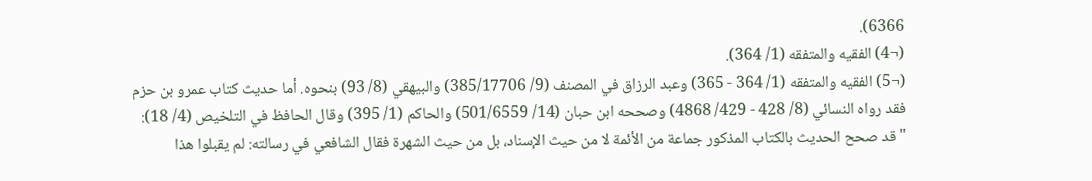6366).
(¬4) الفقيه والمتفقه (1/ 364).
(¬5) الفقيه والمتفقه (1/ 364 - 365) وعبد الرزاق في المصنف (9/ 385/17706) والبيهقي (8/ 93) بنحوه. أما حديث كتاب عمرو بن حزم فقد رواه النسائي (8/ 428 - 429/ 4868) وصححه ابن حبان (14/ 501/6559) والحاكم (1/ 395) وقال الحافظ في التلخيص (4/ 18): "قد صحح الحديث بالكتاب المذكور جماعة من الأئمة لا من حيث الإسناد، بل من حيث الشهرة فقال الشافعي في رسالته: لم يقبلوا هذا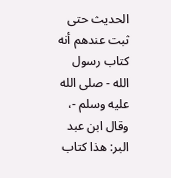الحديث حتى ثبت عندهم أنه كتاب رسول الله - صلى الله عليه وسلم -، وقال ابن عبد البر: هذا كتاب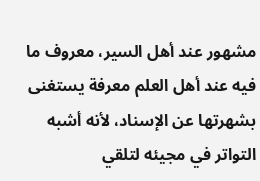مشهور عند أهل السير، معروف ما فيه عند أهل العلم معرفة يستغنى بشهرتها عن الإسناد، لأنه أشبه التواتر في مجيئه لتلقي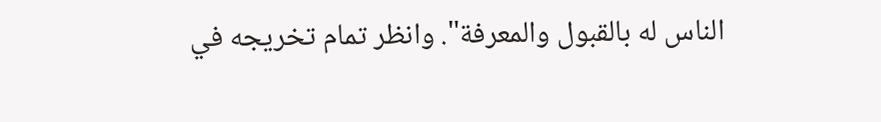الناس له بالقبول والمعرفة". وانظر تمام تخريجه في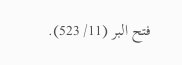فتح البر (11/ 523).